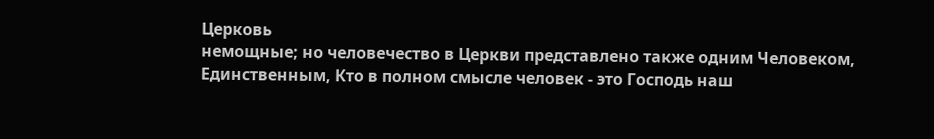Церковь
немощные; но человечество в Церкви представлено также одним Человеком,
Единственным, Кто в полном смысле человек - это Господь наш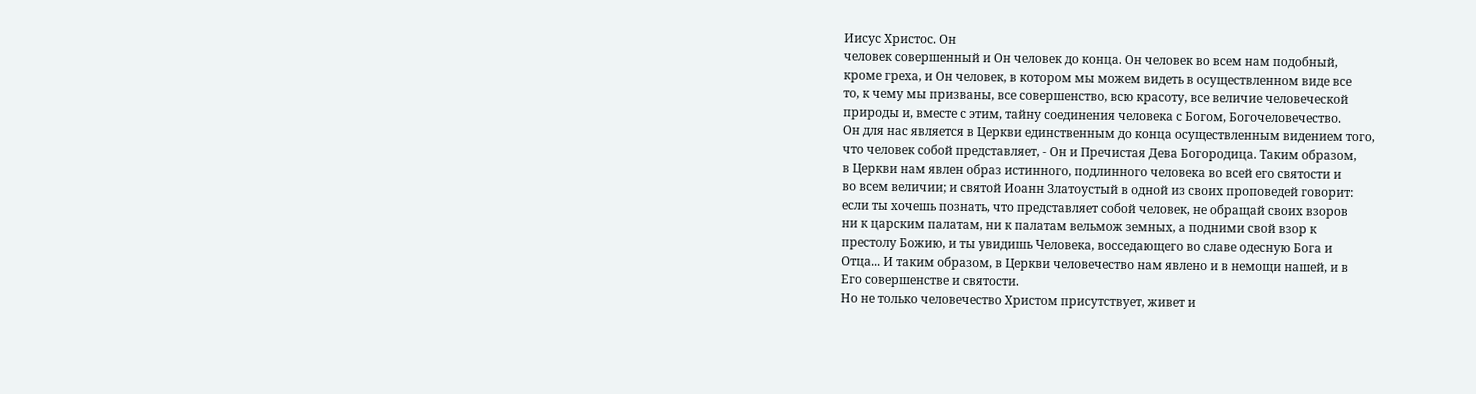Иисус Христос. Он
человек совершенный и Он человек до конца. Он человек во всем нам подобный,
кроме греха, и Он человек, в котором мы можем видеть в осуществленном виде все
то, к чему мы призваны, все совершенство, всю красоту, все величие человеческой
природы и, вместе с этим, тайну соединения человека с Богом, Богочеловечество.
Он для нас является в Церкви единственным до конца осуществленным видением того,
что человек собой представляет, - Он и Пречистая Дева Богородица. Таким образом,
в Церкви нам явлен образ истинного, подлинного человека во всей его святости и
во всем величии; и святой Иоанн Златоустый в одной из своих проповедей говорит:
если ты хочешь познать, что представляет собой человек, не обращай своих взоров
ни к царским палатам, ни к палатам вельмож земных, а подними свой взор к
престолу Божию, и ты увидишь Человека, восседающего во славе одесную Бога и
Отца... И таким образом, в Церкви человечество нам явлено и в немощи нашей, и в
Его совершенстве и святости.
Но не только человечество Христом присутствует, живет и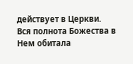действует в Церкви.
Вся полнота Божества в Нем обитала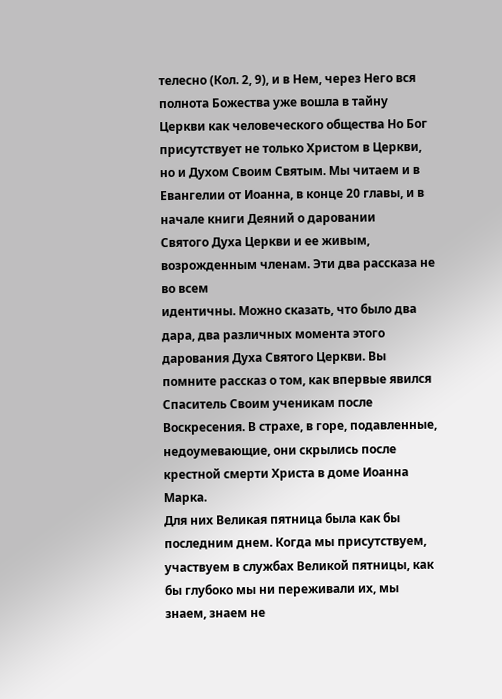телесно (Кол. 2, 9), и в Нем, через Него вся
полнота Божества уже вошла в тайну Церкви как человеческого общества Но Бог
присутствует не только Христом в Церкви, но и Духом Своим Святым. Мы читаем и в
Евангелии от Иоанна, в конце 20 главы, и в начале книги Деяний о даровании
Святого Духа Церкви и ее живым, возрожденным членам. Эти два рассказа не во всем
идентичны. Можно сказать, что было два дара, два различных момента этого
дарования Духа Святого Церкви. Вы помните рассказ о том, как впервые явился
Спаситель Своим ученикам после Воскресения. В страхе, в горе, подавленные,
недоумевающие, они скрылись после крестной смерти Христа в доме Иоанна Марка.
Для них Великая пятница была как бы последним днем. Когда мы присутствуем,
участвуем в службах Великой пятницы, как бы глубоко мы ни переживали их, мы
знаем, знаем не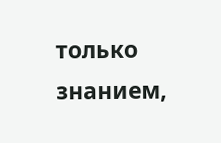только знанием,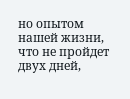но опытом нашей жизни, что не пройдет двух дней,